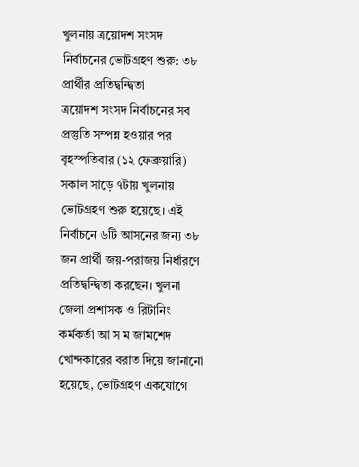খুলনায় ত্রয়োদশ সংসদ নির্বাচনের ভোটগ্রহণ শুরু: ৩৮ প্রার্থীর প্রতিদ্বন্দ্বিতা
ত্রয়োদশ সংসদ নির্বাচনের সব প্রস্তুতি সম্পন্ন হওয়ার পর বৃহস্পতিবার (১২ ফেব্রুয়ারি) সকাল সাড়ে ৭টায় খুলনায় ভোটগ্রহণ শুরু হয়েছে। এই নির্বাচনে ৬টি আসনের জন্য ৩৮ জন প্রার্থী জয়-পরাজয় নির্ধারণে প্রতিদ্বন্দ্বিতা করছেন। খুলনা জেলা প্রশাসক ও রিটানিং কর্মকর্তা আ স ম জামশেদ খোন্দকারের বরাত দিয়ে জানানো হয়েছে, ভোটগ্রহণ একযোগে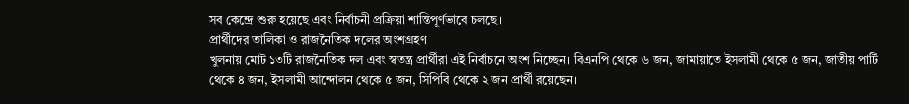সব কেন্দ্রে শুরু হয়েছে এবং নির্বাচনী প্রক্রিয়া শান্তিপূর্ণভাবে চলছে।
প্রার্থীদের তালিকা ও রাজনৈতিক দলের অংশগ্রহণ
খুলনায় মোট ১৩টি রাজনৈতিক দল এবং স্বতন্ত্র প্রার্থীরা এই নির্বাচনে অংশ নিচ্ছেন। বিএনপি থেকে ৬ জন, জামায়াতে ইসলামী থেকে ৫ জন, জাতীয় পার্টি থেকে ৪ জন, ইসলামী আন্দোলন থেকে ৫ জন, সিপিবি থেকে ২ জন প্রার্থী রয়েছেন।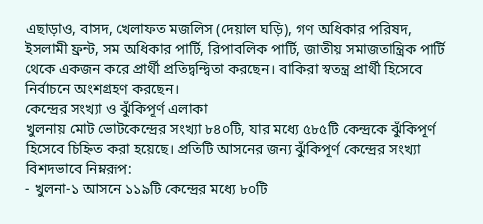এছাড়াও, বাসদ, খেলাফত মজলিস (দেয়াল ঘড়ি), গণ অধিকার পরিষদ, ইসলামী ফ্রন্ট, সম অধিকার পার্টি, রিপাবলিক পার্টি, জাতীয় সমাজতান্ত্রিক পার্টি থেকে একজন করে প্রার্থী প্রতিদ্বন্দ্বিতা করছেন। বাকিরা স্বতন্ত্র প্রার্থী হিসেবে নির্বাচনে অংশগ্রহণ করছেন।
কেন্দ্রের সংখ্যা ও ঝুঁকিপূর্ণ এলাকা
খুলনায় মোট ভোটকেন্দ্রের সংখ্যা ৮৪০টি, যার মধ্যে ৫৮৫টি কেন্দ্রকে ঝুঁকিপূর্ণ হিসেবে চিহ্নিত করা হয়েছে। প্রতিটি আসনের জন্য ঝুঁকিপূর্ণ কেন্দ্রের সংখ্যা বিশদভাবে নিম্নরূপ:
- খুলনা-১ আসনে ১১৯টি কেন্দ্রের মধ্যে ৮০টি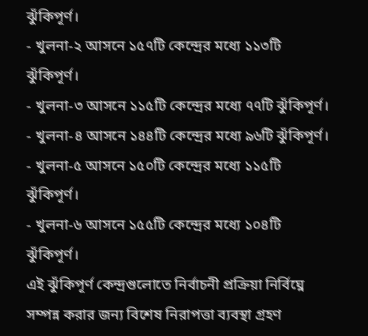ঝুঁকিপূর্ণ।
- খুলনা-২ আসনে ১৫৭টি কেন্দ্রের মধ্যে ১১৩টি ঝুঁকিপূর্ণ।
- খুলনা-৩ আসনে ১১৫টি কেন্দ্রের মধ্যে ৭৭টি ঝুঁকিপূর্ণ।
- খুলনা-৪ আসনে ১৪৪টি কেন্দ্রের মধ্যে ৯৬টি ঝুঁকিপূর্ণ।
- খুলনা-৫ আসনে ১৫০টি কেন্দ্রের মধ্যে ১১৫টি ঝুঁকিপূর্ণ।
- খুলনা-৬ আসনে ১৫৫টি কেন্দ্রের মধ্যে ১০৪টি ঝুঁকিপূর্ণ।
এই ঝুঁকিপূর্ণ কেন্দ্রগুলোতে নির্বাচনী প্রক্রিয়া নির্বিঘ্নে সম্পন্ন করার জন্য বিশেষ নিরাপত্তা ব্যবস্থা গ্রহণ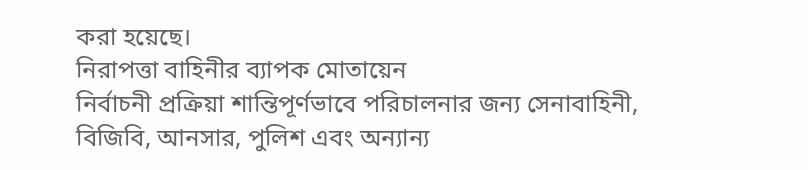করা হয়েছে।
নিরাপত্তা বাহিনীর ব্যাপক মোতায়েন
নির্বাচনী প্রক্রিয়া শান্তিপূর্ণভাবে পরিচালনার জন্য সেনাবাহিনী, বিজিবি, আনসার, পুলিশ এবং অন্যান্য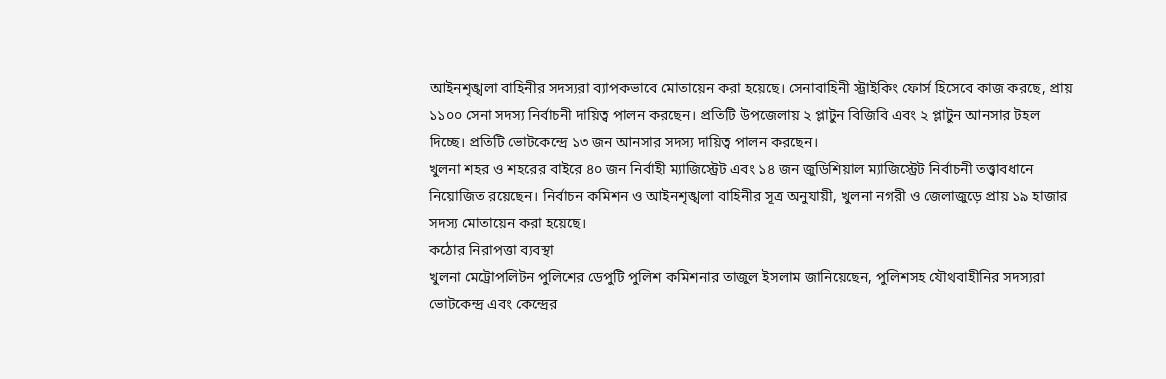আইনশৃঙ্খলা বাহিনীর সদস্যরা ব্যাপকভাবে মোতায়েন করা হয়েছে। সেনাবাহিনী স্ট্রাইকিং ফোর্স হিসেবে কাজ করছে, প্রায় ১১০০ সেনা সদস্য নির্বাচনী দায়িত্ব পালন করছেন। প্রতিটি উপজেলায় ২ প্লাটুন বিজিবি এবং ২ প্লাটুন আনসার টহল দিচ্ছে। প্রতিটি ভোটকেন্দ্রে ১৩ জন আনসার সদস্য দায়িত্ব পালন করছেন।
খুলনা শহর ও শহরের বাইরে ৪০ জন নির্বাহী ম্যাজিস্ট্রেট এবং ১৪ জন জুডিশিয়াল ম্যাজিস্ট্রেট নির্বাচনী তত্ত্বাবধানে নিয়োজিত রয়েছেন। নির্বাচন কমিশন ও আইনশৃঙ্খলা বাহিনীর সূত্র অনুযায়ী, খুলনা নগরী ও জেলাজুড়ে প্রায় ১৯ হাজার সদস্য মোতায়েন করা হয়েছে।
কঠোর নিরাপত্তা ব্যবস্থা
খুলনা মেট্রোপলিটন পুলিশের ডেপুটি পুলিশ কমিশনার তাজুল ইসলাম জানিয়েছেন, পুলিশসহ যৌথবাহীনির সদস্যরা ভোটকেন্দ্র এবং কেন্দ্রের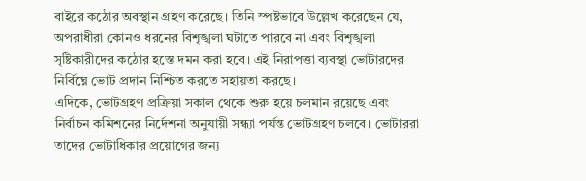বাইরে কঠোর অবস্থান গ্রহণ করেছে। তিনি স্পষ্টভাবে উল্লেখ করেছেন যে, অপরাধীরা কোনও ধরনের বিশৃঙ্খলা ঘটাতে পারবে না এবং বিশৃঙ্খলা সৃষ্টিকারীদের কঠোর হস্তে দমন করা হবে। এই নিরাপত্তা ব্যবস্থা ভোটারদের নির্বিঘ্নে ভোট প্রদান নিশ্চিত করতে সহায়তা করছে।
এদিকে, ভোটগ্রহণ প্রক্রিয়া সকাল থেকে শুরু হয়ে চলমান রয়েছে এবং নির্বাচন কমিশনের নির্দেশনা অনুযায়ী সন্ধ্যা পর্যন্ত ভোটগ্রহণ চলবে। ভোটাররা তাদের ভোটাধিকার প্রয়োগের জন্য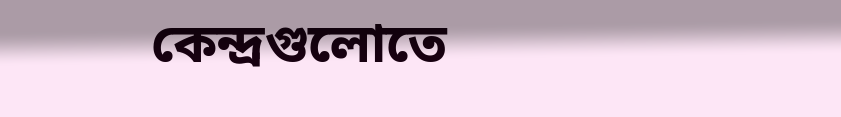কেন্দ্রগুলোতে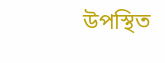উপস্থিত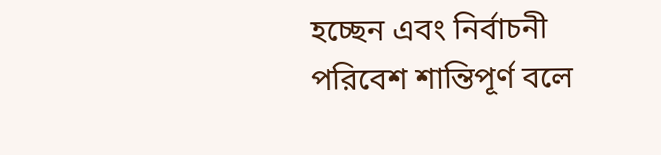হচ্ছেন এবং নির্বাচনী পরিবেশ শান্তিপূর্ণ বলে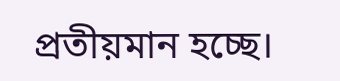প্রতীয়মান হচ্ছে।